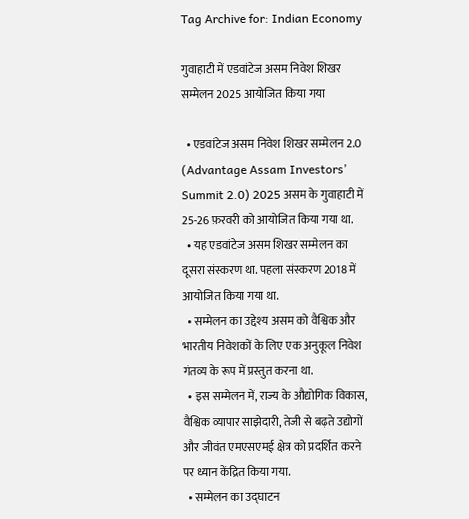Tag Archive for: Indian Economy

गुवाहाटी में एडवांटेज असम निवेश शिखर सम्मेलन 2025 आयोजित किया गया

  • एडवांटेज असम निवेश शिखर सम्मेलन 2.0 (Advantage Assam Investors’ Summit 2.0) 2025 असम के गुवाहाटी में 25-26 फ़रवरी को आयोजित किया गया था.
  • यह एडवांटेज असम शिखर सम्मेलन का दूसरा संस्करण था. पहला संस्करण 2018 में आयोजित किया गया था.
  • सम्मेलन का उद्देश्य असम को वैश्विक और भारतीय निवेशकों के लिए एक अनुकूल निवेश गंतव्य के रूप में प्रस्तुत करना था.
  • इस सम्मेलन में, राज्य के औद्योगिक विकास, वैश्विक व्यापार साझेदारी, तेजी से बढ़ते उद्योगों और जीवंत एमएसएमई क्षेत्र को प्रदर्शित करने पर ध्यान केंद्रित किया गया.
  • सम्मेलन का उद्घाटन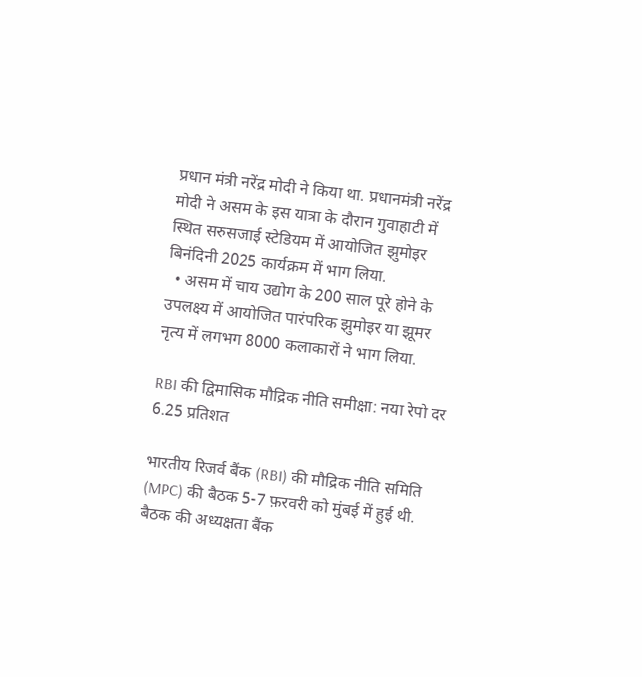प्रधान मंत्री नरेंद्र मोदी ने किया था. प्रधानमंत्री नरेंद्र मोदी ने असम के इस यात्रा के दौरान गुवाहाटी में स्थित सरुसजाई स्टेडियम में आयोजित झुमोइर बिनंदिनी 2025 कार्यक्रम में भाग लिया.
  • असम में चाय उद्योग के 200 साल पूरे होने के उपलक्ष्य में आयोजित पारंपरिक झुमोइर या झूमर नृत्य में लगभग 8000 कलाकारों ने भाग लिया.

RBI की द्विमासिक मौद्रिक नीति समीक्षा: नया रेपो दर 6.25 प्रतिशत

भारतीय रिजर्व बैंक (RBI) की मौद्रिक नीति समि‍ति (MPC) की बैठक 5-7 फ़रवरी को मुंबई में हुई थी. बैठक की अध्यक्षता बैंक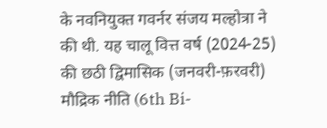के नवनियुक्त गवर्नर संजय मल्होत्रा ने की थी. यह चालू वित्त वर्ष (2024-25) की छठी द्विमासिक (जनवरी-फ़रवरी) मौद्रिक नीति (6th Bi-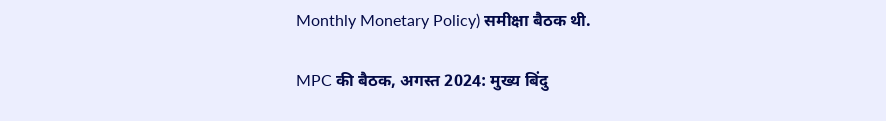Monthly Monetary Policy) समीक्षा बैठक थी.

MPC की बैठक, अगस्त 2024: मुख्य बिंदु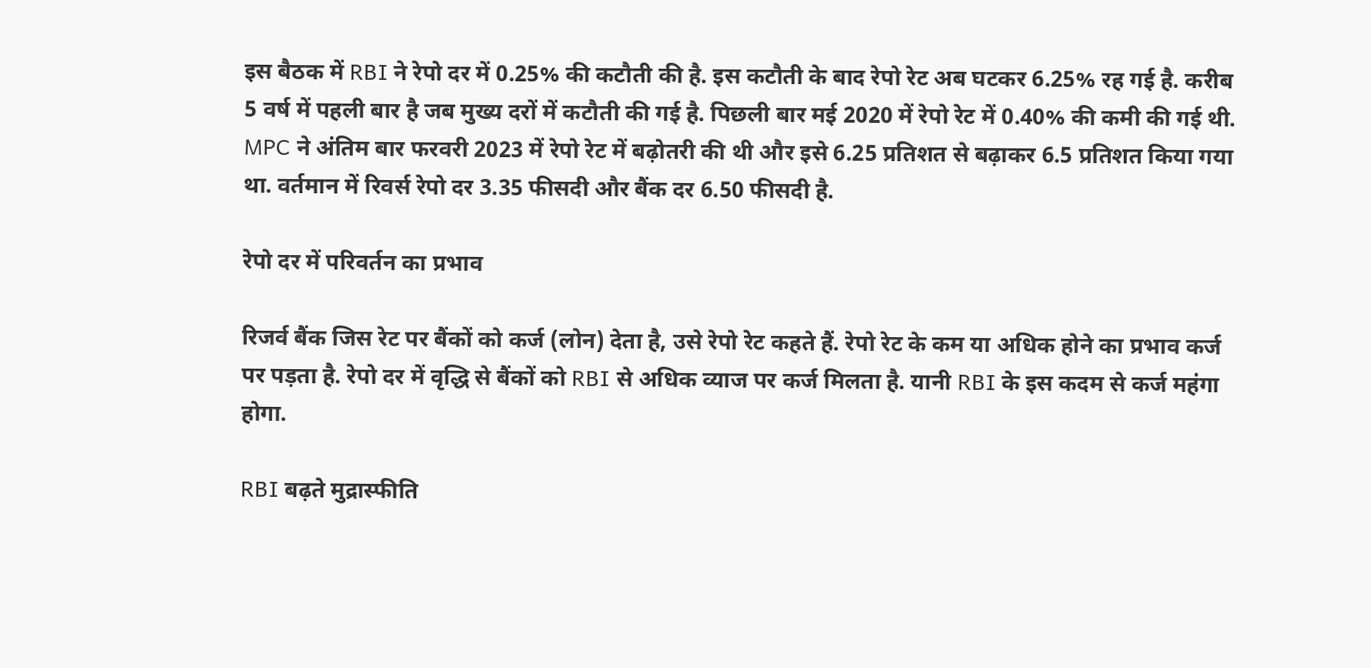इस बैठक में RBI ने रेपो दर में 0.25% की कटौती की है. इस कटौती के बाद रेपो रेट अब घटकर 6.25% रह गई है. करीब 5 वर्ष में पहली बार है जब मुख्‍य दरों में कटौती की गई है. पिछली बार मई 2020 में रेपो रेट में 0.40% की कमी की गई थी. MPC ने अंतिम बार फरवरी 2023 में रेपो रेट में बढ़ोतरी की थी और इसे 6.25 प्रतिशत से बढ़ाकर 6.5 प्रतिशत किया गया था. वर्तमान में रिवर्स रेपो दर 3.35 फीसदी और बैंक दर 6.50 फीसदी है.

रेपो दर में परिवर्तन का प्रभाव

रिजर्व बैंक जिस रेट पर बैंकों को कर्ज (लोन) देता है, उसे रेपो रेट कहते हैं. रेपो रेट के कम या अधिक होने का प्रभाव कर्ज पर पड़ता है. रेपो दर में वृद्धि से बैंकों को RBI से अधिक व्याज पर कर्ज मिलता है. यानी RBI के इस कदम से कर्ज महंगा होगा.

RBI बढ़ते मुद्रास्फीति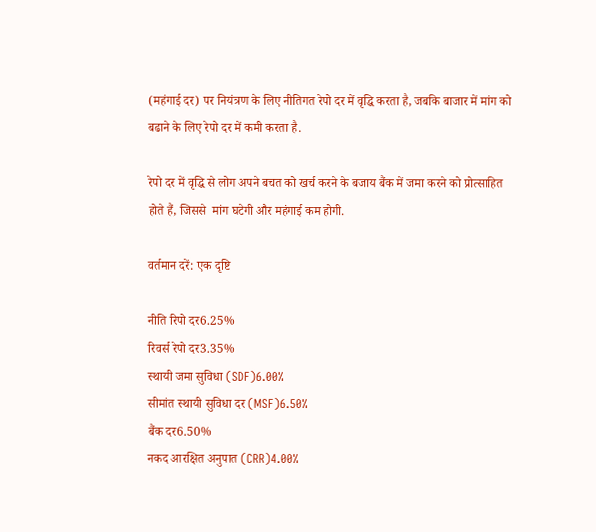(महंगाई दर) पर नियंत्रण के लिए नीतिगत रेपो दर में वृद्धि करता है, जबकि बाजार में मांग को बढाने के लिए रेपो दर में कमी करता है.

रेपो दर में वृद्धि से लोग अपने बचत को खर्च करने के बजाय बैंक में जमा करने को प्रोत्साहित होते हैं, जिससे  मांग घटेगी और महंगाई कम होगी.

वर्तमान दरें: एक दृष्टि

नीति रिपो दर6.25%
रिवर्स रेपो दर3.35%
स्थायी जमा सुविधा (SDF)6.00%
सीमांत स्‍थायी सुविधा दर (MSF)6.50%
बैंक दर6.50%
नकद आरक्षित अनुपात (CRR)4.00%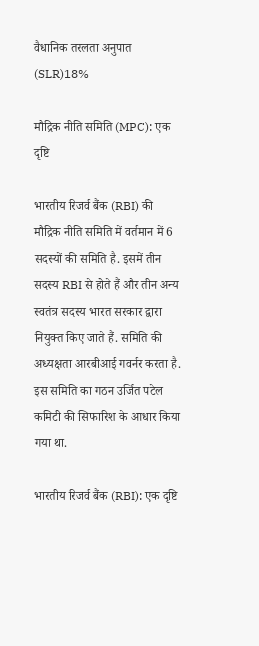वैधानिक तरलता अनुपात (SLR)18%

मौद्रिक नीति समि‍ति (MPC): एक दृष्टि

भारतीय रिजर्व बैंक (RBI) की मौद्रिक नीति समिति में वर्तमान में 6 सदस्यों की समिति है. इसमें तीन सदस्य RBI से होते हैं और तीन अन्य स्वतंत्र सदस्य भारत सरकार द्वारा नियुक्त किए जाते हैं. समिति की अध्यक्षता आरबीआई गवर्नर करता है. इस समिति का गठन उर्जित पटेल कमिटी की सिफारिश के आधार किया गया था.

भारतीय रिजर्व बैंक (RBI): एक दृष्टि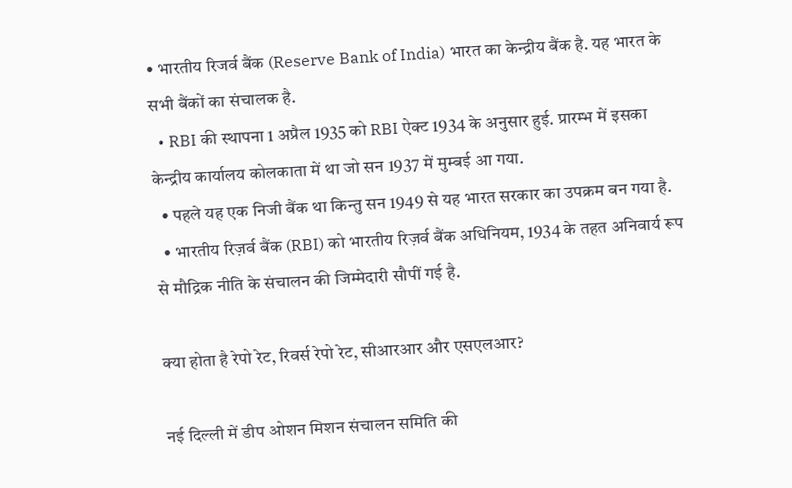• भारतीय रिजर्व बैंक (Reserve Bank of India) भारत का केन्द्रीय बैंक है. यह भारत के सभी बैंकों का संचालक है.
  • RBI की स्थापना 1 अप्रैल 1935 को RBI ऐक्ट 1934 के अनुसार हुई. प्रारम्भ में इसका केन्द्रीय कार्यालय कोलकाता में था जो सन 1937 में मुम्बई आ गया.
  • पहले यह एक निजी बैंक था किन्तु सन 1949 से यह भारत सरकार का उपक्रम बन गया है.
  • भारतीय रिज़र्व बैंक (RBI) को भारतीय रिज़र्व बैंक अधिनियम, 1934 के तहत अनिवार्य रूप से मौद्रिक नीति के संचालन की जिम्मेदारी सौपीं गई है.

क्या होता है रेपो रेट, रिवर्स रेपो रेट, सीआरआर और एसएलआर?

नई दिल्‍ली में डीप ओशन मिशन संचालन समिति की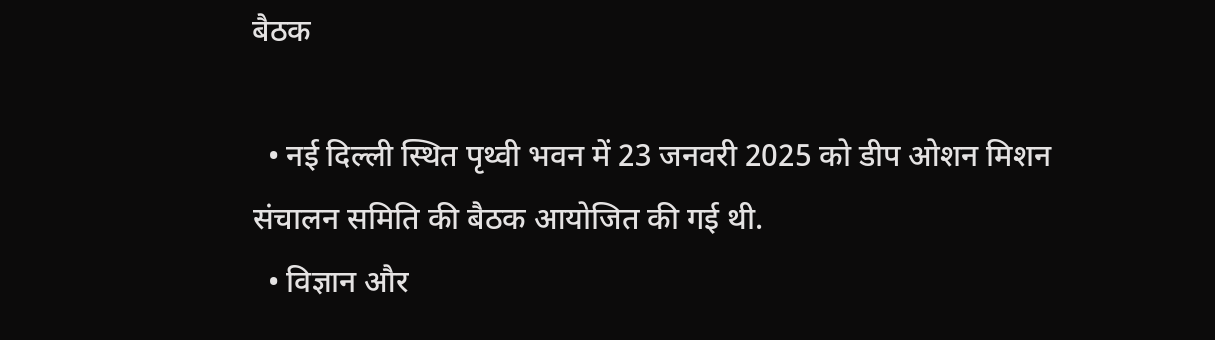बैठक

  • नई दिल्ली स्थित पृथ्वी भवन में 23 जनवरी 2025 को डीप ओशन मिशन संचालन समिति की बैठक आयोजित की गई थी.
  • विज्ञान और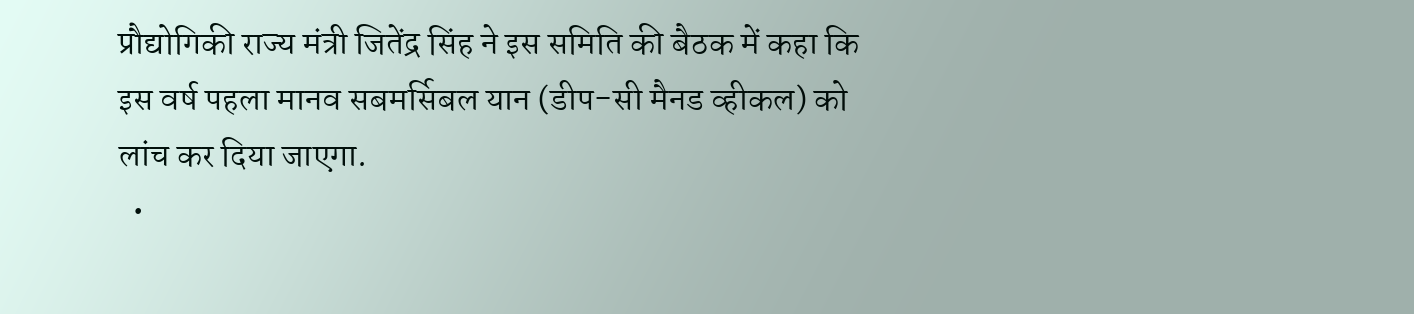प्रौद्योगिकी राज्य मंत्री जितेंद्र सिंह ने इस समिति की बैठक में कहा‍ कि इस वर्ष पहला मानव सबमर्सिबल यान (डीप-सी मैनड व्हीकल) को लांच कर दिया जाएगा.
  •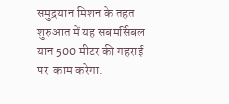समुद्रयान मिशन के तहत शुरुआत में यह सबमर्सिबल यान 500 मीटर की गहराई पर  काम करेगा.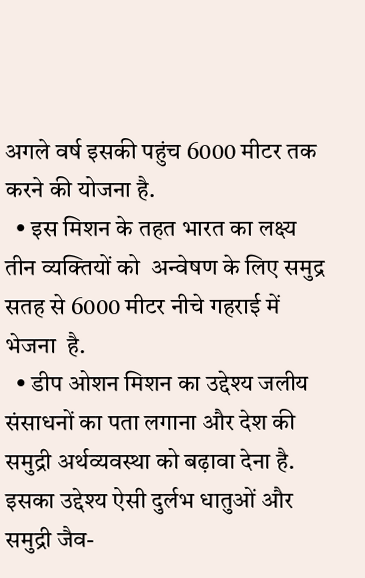अगले वर्ष इसकी पहुंच 6000 मीटर तक करने की योजना है.
  • इस मिशन के तहत भारत का लक्ष्य तीन व्यक्तियों को  अन्वेषण के लिए समुद्र सतह से 6000 मीटर नीचे गहराई में भेजना  है.
  • डीप ओशन मिशन का उद्देश्‍य जलीय संसाधनों का पता लगाना और देश की समुद्री अर्थव्‍यवस्‍था को बढ़ावा देना है. इसका उद्देश्‍य ऐसी दुर्लभ धातुओं और समुद्री जैव-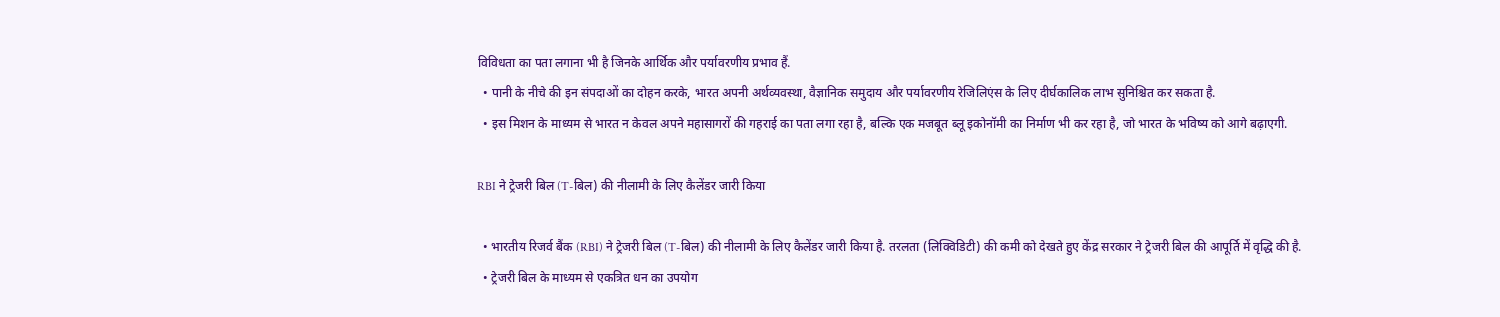विविधता का पता लगाना भी है जिनके आर्थिक और पर्यावरणीय प्रभाव हैं.
  • पानी के नीचे की इन संपदाओं का दोहन करके, भारत अपनी अर्थव्यवस्था, वैज्ञानिक समुदाय और पर्यावरणीय रेजिलिएंस के लिए दीर्घकालिक लाभ सुनिश्चित कर सकता है.
  • इस मिशन के माध्यम से भारत न केवल अपने महासागरों की गहराई का पता लगा रहा है, बल्कि एक मजबूत ब्लू इकोनॉमी का निर्माण भी कर रहा है, जो भारत के भविष्य को आगे बढ़ाएगी.

RBI ने ट्रेजरी बिल (T-बिल) की नीलामी के लिए कैलेंडर जारी किया

  • भारतीय रिजर्व बैंक (RBI) ने ट्रेजरी बिल (T-बिल) की नीलामी के लिए कैलेंडर जारी किया है. तरलता (लिक्विडिटी) की कमी को देखते हुए केंद्र सरकार ने ट्रेजरी बिल की आपूर्ति में वृद्धि की है.
  • ट्रेजरी बिल के माध्यम से एकत्रित धन का उपयोग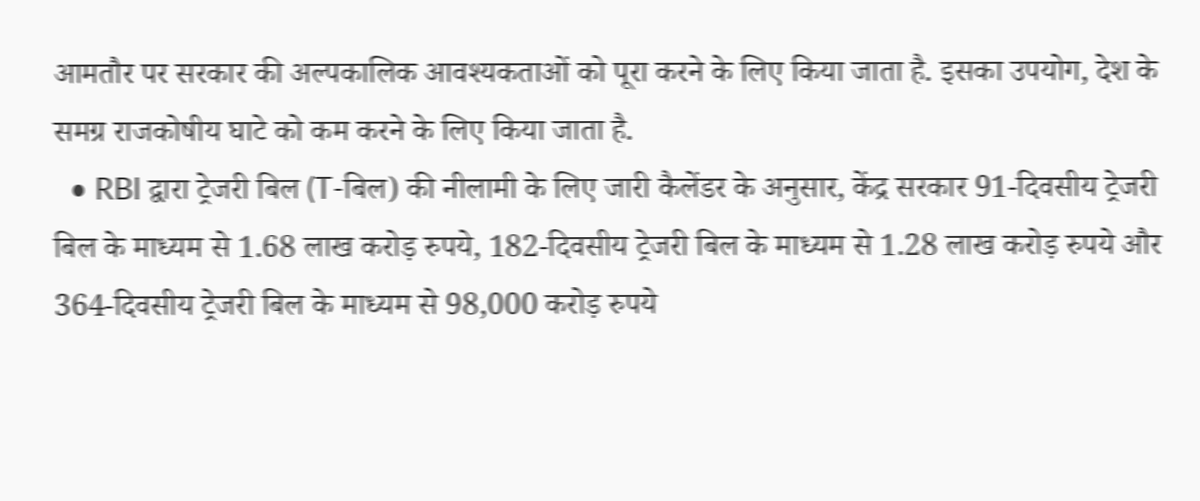आमतौर पर सरकार की अल्पकालिक आवश्यकताओं को पूरा करने के लिए किया जाता है. इसका उपयोग, देश के समग्र राजकोषीय घाटे को कम करने के लिए किया जाता है.
  • RBI द्वारा ट्रेजरी बिल (T-बिल) की नीलामी के लिए जारी कैलेंडर के अनुसार, केंद्र सरकार 91-दिवसीय ट्रेजरी बिल के माध्यम से 1.68 लाख करोड़ रुपये, 182-दिवसीय ट्रेजरी बिल के माध्यम से 1.28 लाख करोड़ रुपये और 364-दिवसीय ट्रेजरी बिल के माध्यम से 98,000 करोड़ रुपये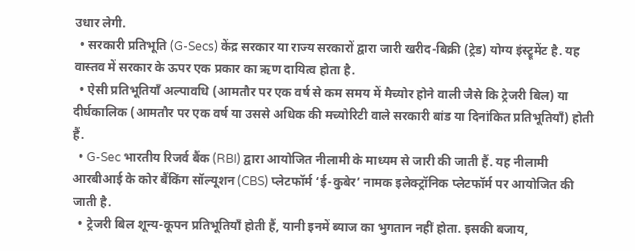उधार लेगी.
  • सरकारी प्रतिभूति (G-Secs) केंद्र सरकार या राज्य सरकारों द्वारा जारी खरीद-बिक्री (ट्रेड) योग्य इंस्ट्रूमेंट है. यह वास्तव में सरकार के ऊपर एक प्रकार का ऋण दायित्व होता है.
  • ऐसी प्रतिभूतियाँ अल्पावधि (आमतौर पर एक वर्ष से कम समय में मैच्योर होने वाली जैसे कि ट्रेजरी बिल) या दीर्घकालिक (आमतौर पर एक वर्ष या उससे अधिक की मच्योरिटी वाले सरकारी बांड या दिनांकित प्रतिभूतियाँ) होती हैं.
  • G-Sec भारतीय रिजर्व बैंक (RBI) द्वारा आयोजित नीलामी के माध्यम से जारी की जाती हैं. यह नीलामी आरबीआई के कोर बैंकिंग सॉल्यूशन (CBS) प्लेटफॉर्म ‘ई-कुबेर’ नामक इलेक्ट्रॉनिक प्लेटफॉर्म पर आयोजित की जाती है.
  • ट्रेजरी बिल शून्य-कूपन प्रतिभूतियाँ होती हैं, यानी इनमें ब्याज का भुगतान नहीं होता. इसकी बजाय,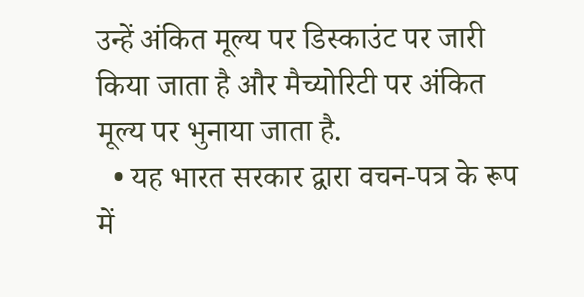उन्हें अंकित मूल्य पर डिस्काउंट पर जारी किया जाता है और मैच्योरिटी पर अंकित मूल्य पर भुनाया जाता है.
  • यह भारत सरकार द्वारा वचन-पत्र के रूप में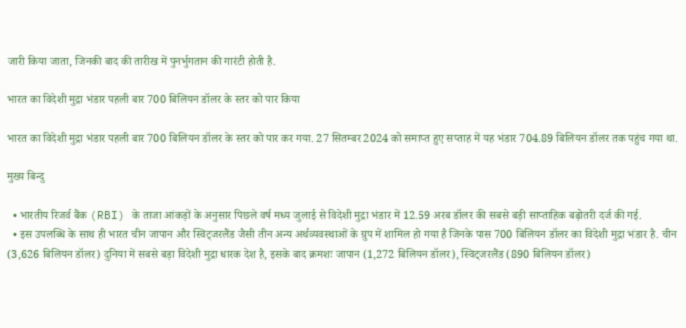जारी किया जाता, जिनकी बाद की तारीख में पुनर्भुगतान की गारंटी होती है.

भारत का विदेशी मुद्रा भंडार पहली बार 700 बिलियन डॉलर के स्तर को पार किया

भारत का विदेशी मुद्रा भंडार पहली बार 700 बिलियन डॉलर के स्‍तर को पार कर गया. 27 सितम्‍बर 2024 को समाप्‍त हुए सप्‍ताह में यह भंडार 704.89 बिलियन डॉलर तक पहुंच गया था.

मुख्य बिन्दु

  • भारतीय रिजर्व बैंक (RBI) के ताजा आंकड़ों के अनुसार पिछले वर्ष मध्य जुलाई से विदेशी मुद्रा भंडार में 12.59 अरब डॉलर की सबसे बड़ी साप्ताहिक बढ़ोतरी दर्ज की गई.
  • इस उपलब्धि के साथ ही भारत चीन जापान और स्विट्जरलैंड जैसी तीन अन्य अर्थव्यवस्थाओं के ग्रुप में शामिल हो गया है जिनके पास 700 बिलियन डॉलर का विदेशी मुद्रा भंडार है. चीन (3,626 बिलियन डॉलर) दुनिया में सबसे बड़ा विदेशी मुद्रा धारक देश है, इसके बाद क्रमशः जापान (1,272 बिलियन डॉलर), स्विट्जरलैंड (890 बिलियन डॉलर)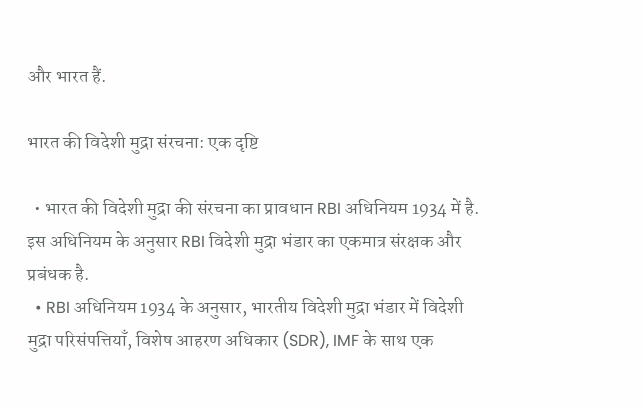और भारत हैं.

भारत की विदेशी मुद्रा संरचना: एक दृष्टि

  • भारत की विदेशी मुद्रा की संरचना का प्रावधान RBI अधिनियम 1934 में है. इस अधिनियम के अनुसार RBI विदेशी मुद्रा भंडार का एकमात्र संरक्षक और प्रबंधक है.
  • RBI अधिनियम 1934 के अनुसार, भारतीय विदेशी मुद्रा भंडार में विदेशी मुद्रा परिसंपत्तियाँ, विशेष आहरण अधिकार (SDR), IMF के साथ एक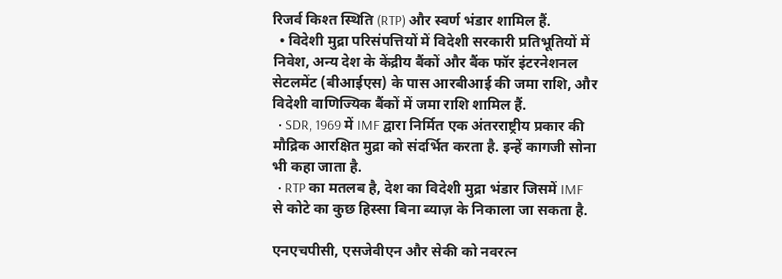रिजर्व किश्त स्थिति (RTP) और स्वर्ण भंडार शामिल हैं.
  • विदेशी मुद्रा परिसंपत्तियों में विदेशी सरकारी प्रतिभूतियों में निवेश, अन्य देश के केंद्रीय बैंकों और बैंक फॉर इंटरनेशनल सेटलमेंट (बीआईएस) के पास आरबीआई की जमा राशि, और विदेशी वाणिज्यिक बैंकों में जमा राशि शामिल हैं.
  • SDR, 1969 में IMF द्वारा निर्मित एक अंतरराष्ट्रीय प्रकार की मौद्रिक आरक्षित मुद्रा को संदर्भित करता है. इन्हें कागजी सोना भी कहा जाता है.
  • RTP का मतलब है, देश का विदेशी मुद्रा भंडार जिसमें IMF से कोटे का कुछ हिस्सा बिना ब्याज़ के निकाला जा सकता है.

एनएचपीसी, एसजेवीएन और सेकी को नवरत्न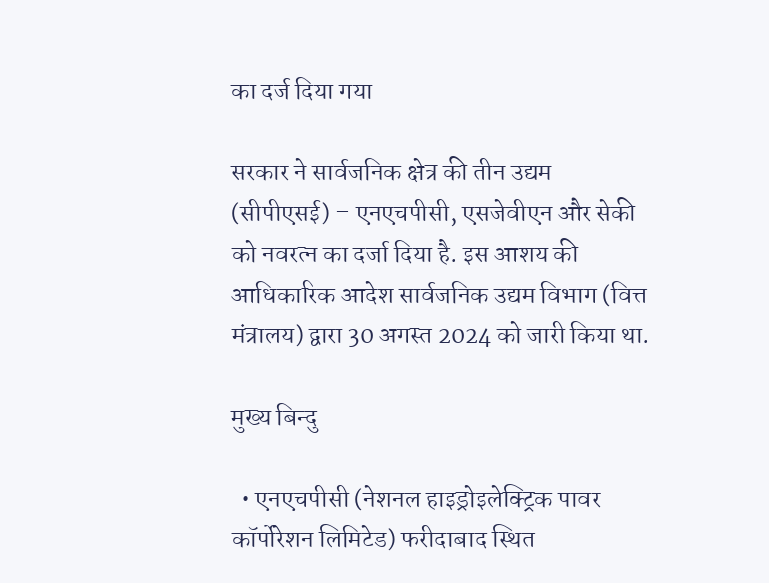का दर्ज दिया गया

सरकार ने सार्वजनिक क्षेत्र की तीन उद्यम (सीपीएसई) – एनएचपीसी, एसजेवीएन और सेकी को नवरत्न का दर्जा दिया है. इस आशय की आधिकारिक आदेश सार्वजनिक उद्यम विभाग (वित्त मंत्रालय) द्वारा 30 अगस्त 2024 को जारी किया था.

मुख्य बिन्दु

  • एनएचपीसी (नेशनल हाइड्रोइलेक्ट्रिक पावर कॉर्पोरेशन लिमिटेड) फरीदाबाद स्थित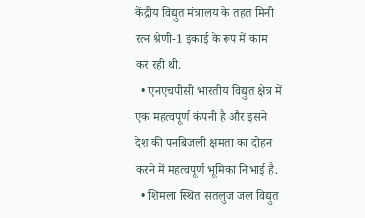केंद्रीय विद्युत मंत्रालय के तहत मिनी रत्न श्रेणी-1 इकाई के रूप में काम कर रही थी.
  • एनएचपीसी भारतीय विद्युत क्षेत्र में एक महत्वपूर्ण कंपनी है और इसने देश की पनबिजली क्षमता का दोहन करने में महत्वपूर्ण भूमिका निभाई है.
  • शिमला स्थित सतलुज जल विद्युत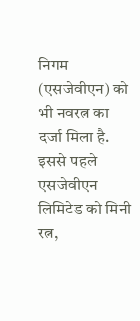निगम (एसजेवीएन) को भी नवरत्न का दर्जा मिला है. इससे पहले एसजेवीएन लिमिटेड को मिनी रत्न,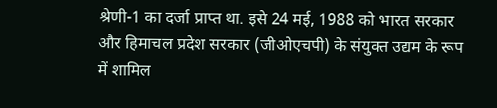श्रेणी-1 का दर्जा प्राप्त था. इसे 24 मई, 1988 को भारत सरकार और हिमाचल प्रदेश सरकार (जीओएचपी) के संयुक्त उद्यम के रूप में शामिल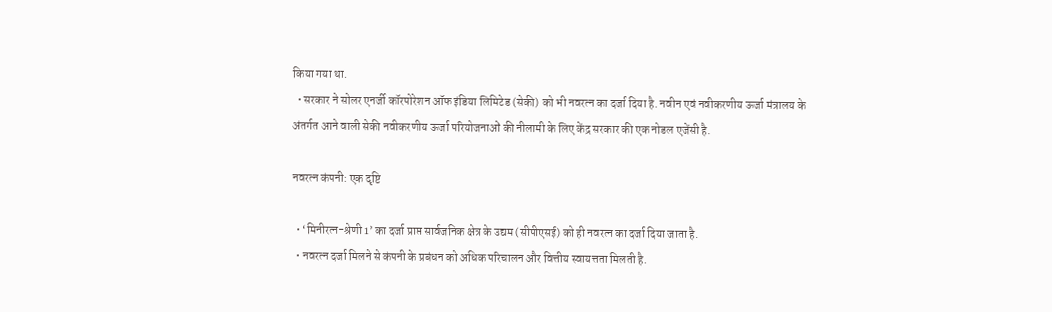किया गया था.
  • सरकार ने सोलर एनर्जी कॉरपोरेशन ऑफ इंडिया लिमिटेड (सेकी) को भी नवरत्न का दर्जा दिया है. नवीन एवं नवीकरणीय ऊर्जा मंत्रालय के अंतर्गत आने वाली सेकी नवीकरणीय ऊर्जा परियोजनाओं की नीलामी के लिए केंद्र सरकार की एक नोडल एजेंसी है.

नवरत्न कंपनी: एक दृष्टि

  • ‘मिनीरत्न-श्रेणी 1’ का दर्जा प्राप्त सार्वजनिक क्षेत्र के उद्यम (सीपीएसई) को ही नवरत्न का दर्जा दिया जाता है.
  • नवरत्न दर्जा मिलने से कंपनी के प्रबंधन को अधिक परिचालन और वित्तीय स्वायत्तता मिलती है.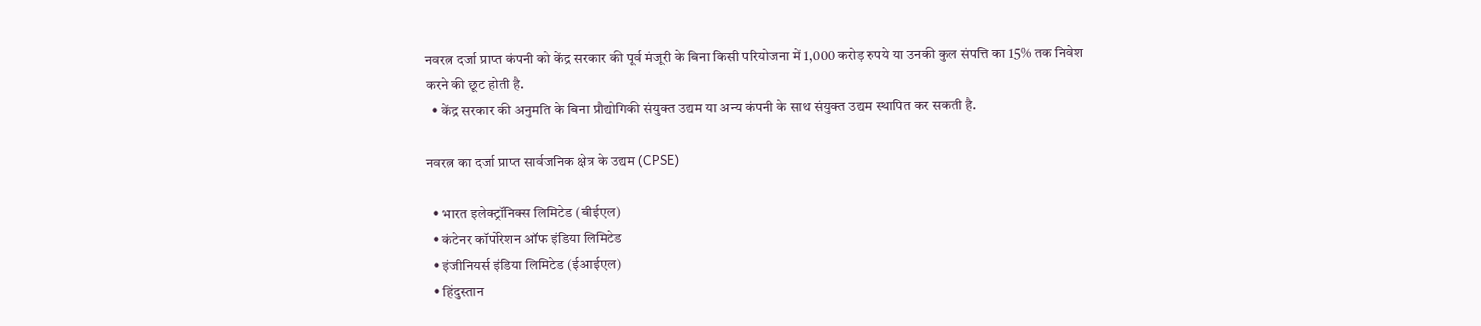नवरत्न दर्जा प्राप्त कंपनी को केंद्र सरकार की पूर्व मंजूरी के बिना किसी परियोजना में 1,000 करोड़ रुपये या उनकी कुल संपत्ति का 15% तक निवेश करने की छूट होती है.
  • केंद्र सरकार की अनुमति के बिना प्रौद्योगिकी संयुक्त उद्यम या अन्य कंपनी के साथ संयुक्त उद्यम स्थापित कर सकती है.

नवरत्न का दर्जा प्राप्त सार्वजनिक क्षेत्र के उद्यम (CPSE)

  • भारत इलेक्ट्रॉनिक्स लिमिटेड (बीईएल)
  • कंटेनर कॉर्पोरेशन ऑफ इंडिया लिमिटेड
  • इंजीनियर्स इंडिया लिमिटेड (ईआईएल)
  • हिंदुस्तान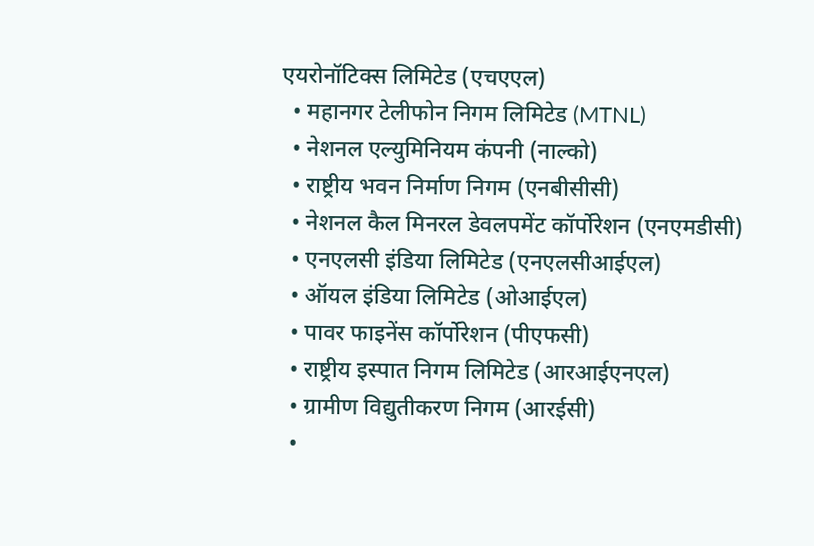एयरोनॉटिक्स लिमिटेड (एचएएल)
  • महानगर टेलीफोन निगम लिमिटेड (MTNL)
  • नेशनल एल्युमिनियम कंपनी (नाल्को)
  • राष्ट्रीय भवन निर्माण निगम (एनबीसीसी)
  • नेशनल कैल मिनरल डेवलपमेंट कॉर्पोरेशन (एनएमडीसी)
  • एनएलसी इंडिया लिमिटेड (एनएलसीआईएल)
  • ऑयल इंडिया लिमिटेड (ओआईएल)
  • पावर फाइनेंस कॉर्पोरेशन (पीएफसी)
  • राष्ट्रीय इस्पात निगम लिमिटेड (आरआईएनएल)
  • ग्रामीण विद्युतीकरण निगम (आरईसी)
  •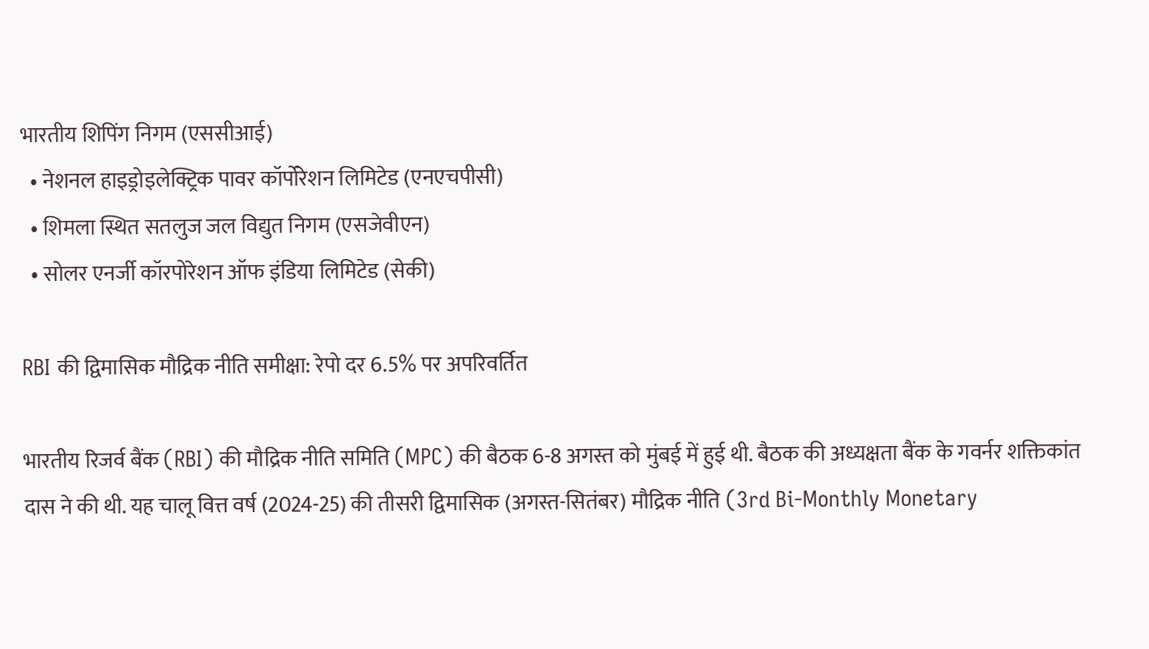भारतीय शिपिंग निगम (एससीआई)
  • नेशनल हाइड्रोइलेक्ट्रिक पावर कॉर्पोरेशन लिमिटेड (एनएचपीसी)
  • शिमला स्थित सतलुज जल विद्युत निगम (एसजेवीएन)
  • सोलर एनर्जी कॉरपोरेशन ऑफ इंडिया लिमिटेड (सेकी)

RBI की द्विमासिक मौद्रिक नीति समीक्षा: रेपो दर 6.5% पर अपरिवर्तित

भारतीय रिजर्व बैंक (RBI) की मौद्रिक नीति समि‍ति (MPC) की बैठक 6-8 अगस्त को मुंबई में हुई थी. बैठक की अध्यक्षता बैंक के गवर्नर शक्तिकांत दास ने की थी. यह चालू वित्त वर्ष (2024-25) की तीसरी द्विमासिक (अगस्त-सितंबर) मौद्रिक नीति (3rd Bi-Monthly Monetary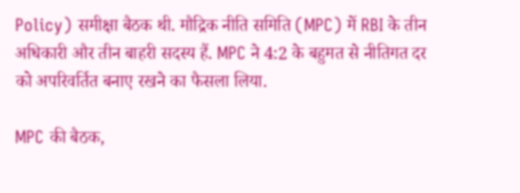Policy) समीक्षा बैठक थी. मौद्रिक नीति समिति (MPC) में RBI के तीन अधिकारी और तीन बाहरी सदस्‍य हैं. MPC ने 4:2 के बहुमत से नीतिगत दर को अपरिवर्तित बनाए रखने का फैसला लिया.

MPC की बैठक,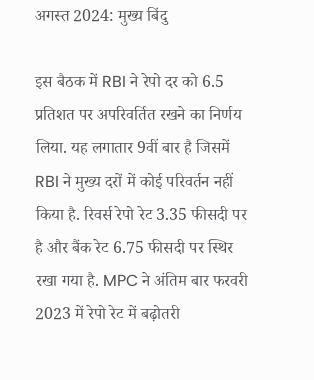अगस्त 2024: मुख्य बिंदु

इस बैठक में RBI ने रेपो दर को 6.5 प्रतिशत पर अपरिवर्तित रखने का निर्णय लिया. यह लगातार 9वीं बार है जिसमें RBI ने मुख्‍य दरों में कोई परिवर्तन नहीं किया है. रिवर्स रेपो रेट 3.35 फीसदी पर है और बैंक रेट 6.75 फीसदी पर स्थिर रखा गया है. MPC ने अंतिम बार फरवरी 2023 में रेपो रेट में बढ़ोतरी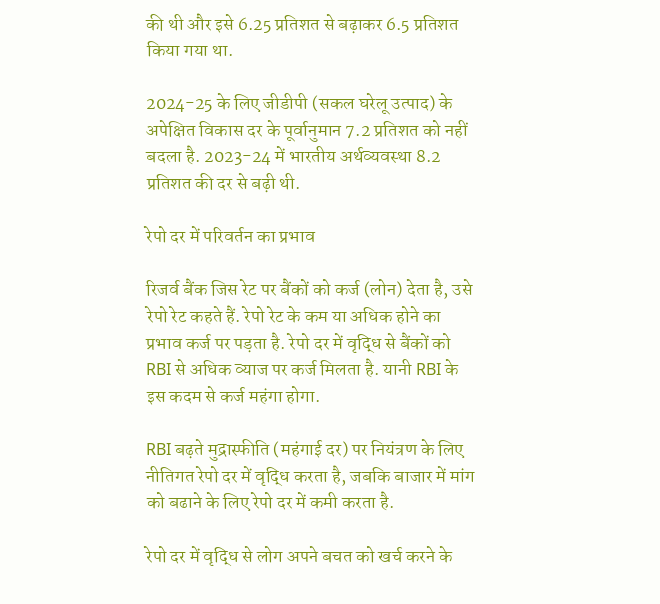की थी और इसे 6.25 प्रतिशत से बढ़ाकर 6.5 प्रतिशत किया गया था.

2024-25 के लिए जीडीपी (सकल घरेलू उत्पाद) के अपेक्षित विकास दर के पूर्वानुमान 7.2 प्रतिशत को नहीं बदला है. 2023-24 में भारतीय अर्थव्यवस्था 8.2 प्रतिशत की दर से बढ़ी थी.

रेपो दर में परिवर्तन का प्रभाव

रिजर्व बैंक जिस रेट पर बैंकों को कर्ज (लोन) देता है, उसे रेपो रेट कहते हैं. रेपो रेट के कम या अधिक होने का प्रभाव कर्ज पर पड़ता है. रेपो दर में वृद्धि से बैंकों को RBI से अधिक व्याज पर कर्ज मिलता है. यानी RBI के इस कदम से कर्ज महंगा होगा.

RBI बढ़ते मुद्रास्फीति (महंगाई दर) पर नियंत्रण के लिए नीतिगत रेपो दर में वृद्धि करता है, जबकि बाजार में मांग को बढाने के लिए रेपो दर में कमी करता है.

रेपो दर में वृद्धि से लोग अपने बचत को खर्च करने के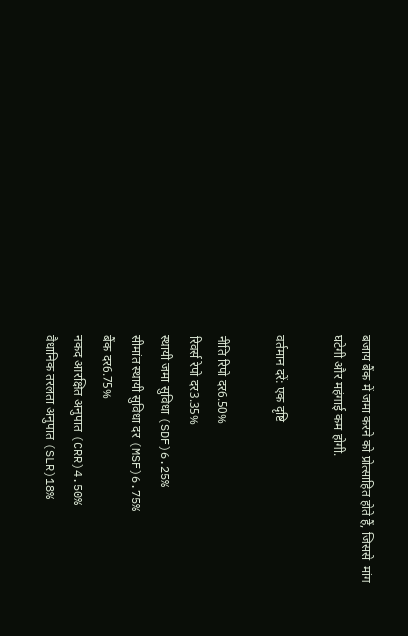बजाय बैंक में जमा करने को प्रोत्साहित होते हैं, जिससे  मांग घटेगी और महंगाई कम होगी.

वर्तमान दरें: एक दृष्टि

नीति रिपो दर6.50%
रिवर्स रेपो दर3.35%
स्थायी जमा सुविधा (SDF)6.25%
सीमांत स्‍थायी सुविधा दर (MSF)6.75%
बैंक दर6.75%
नकद आरक्षित अनुपात (CRR)4.50%
वैधानिक तरलता अनुपात (SLR)18%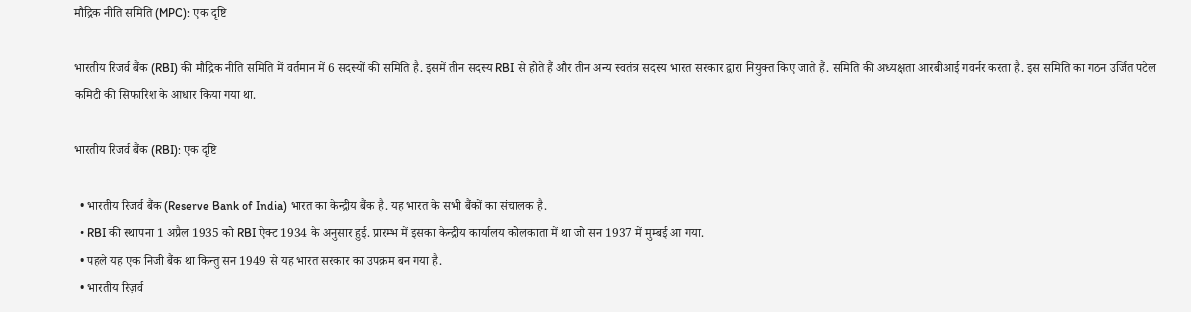मौद्रिक नीति समि‍ति (MPC): एक दृष्टि

भारतीय रिजर्व बैंक (RBI) की मौद्रिक नीति समिति में वर्तमान में 6 सदस्यों की समिति है. इसमें तीन सदस्य RBI से होते हैं और तीन अन्य स्वतंत्र सदस्य भारत सरकार द्वारा नियुक्त किए जाते हैं. समिति की अध्यक्षता आरबीआई गवर्नर करता है. इस समिति का गठन उर्जित पटेल कमिटी की सिफारिश के आधार किया गया था.

भारतीय रिजर्व बैंक (RBI): एक दृष्टि

  • भारतीय रिजर्व बैंक (Reserve Bank of India) भारत का केन्द्रीय बैंक है. यह भारत के सभी बैंकों का संचालक है.
  • RBI की स्थापना 1 अप्रैल 1935 को RBI ऐक्ट 1934 के अनुसार हुई. प्रारम्भ में इसका केन्द्रीय कार्यालय कोलकाता में था जो सन 1937 में मुम्बई आ गया.
  • पहले यह एक निजी बैंक था किन्तु सन 1949 से यह भारत सरकार का उपक्रम बन गया है.
  • भारतीय रिज़र्व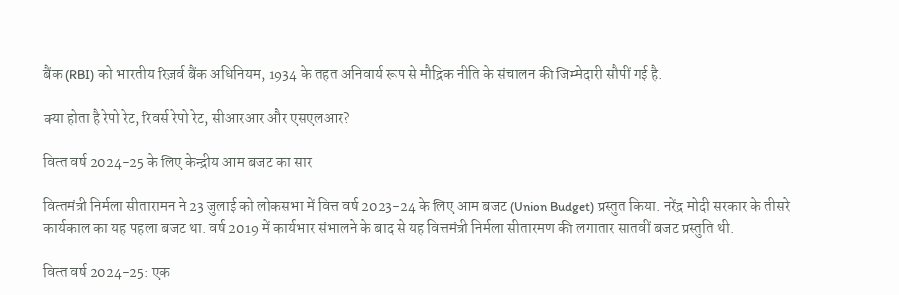बैंक (RBI) को भारतीय रिज़र्व बैंक अधिनियम, 1934 के तहत अनिवार्य रूप से मौद्रिक नीति के संचालन की जिम्मेदारी सौपीं गई है.

क्या होता है रेपो रेट, रिवर्स रेपो रेट, सीआरआर और एसएलआर?

वित्‍त वर्ष 2024-25 के लिए केन्द्रीय आम बजट का सार

वित्‍तमंत्री निर्मला सीतारामन ने 23 जुलाई को लोकसभा में वित्त वर्ष 2023-24 के लिए आम बजट (Union Budget) प्रस्तुत किया. नरेंद्र मोदी सरकार के तीसरे कार्यकाल का यह पहला बजट था. वर्ष 2019 में कार्यभार संभालने के बाद से यह वित्तमंत्री निर्मला सीतारमण की लगातार सातवीं बजट प्रस्तुति थी.

वित्‍त वर्ष 2024-25: एक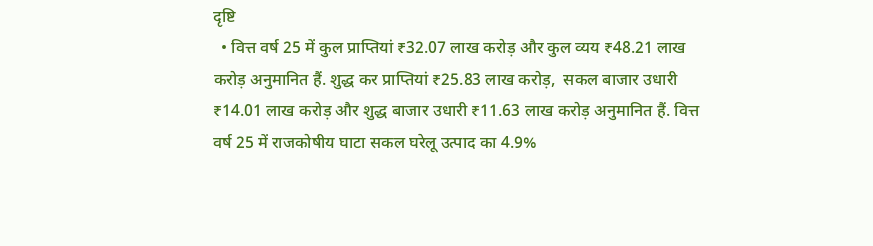दृष्टि
  • वित्त वर्ष 25 में कुल प्राप्तियां ₹32.07 लाख करोड़ और कुल व्यय ₹48.21 लाख करोड़ अनुमानित हैं. शुद्ध कर प्राप्तियां ₹25.83 लाख करोड़,  सकल बाजार उधारी ₹14.01 लाख करोड़ और शुद्ध बाजार उधारी ₹11.63 लाख करोड़ अनुमानित हैं. वित्त वर्ष 25 में राजकोषीय घाटा सकल घरेलू उत्पाद का 4.9%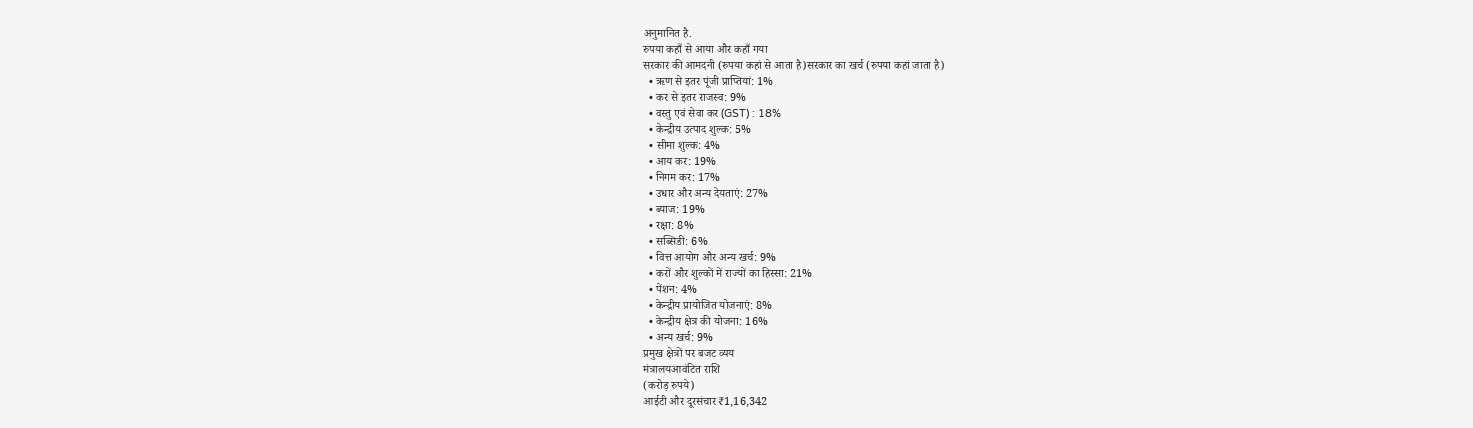अनुमानित है.
रुपया कहाँ से आया और कहाँ गया
सरकार की आमदनी (रुपया कहां से आता है)सरकार का खर्च (रुपया कहां जाता है)
  • ऋण से इतर पूंजी प्राप्तियां: 1%
  • कर से इतर राजस्व: 9%
  • वस्तु एवं सेवा कर (GST) : 18%
  • केन्द्रीय उत्पाद शुल्क: 5%
  • सीमा शुल्क: 4%
  • आय कर: 19%
  • निगम कर: 17%
  • उधार और अन्य देयताएं: 27%
  • ब्याज: 19%
  • रक्षा: 8%
  • सब्सिडी: 6%
  • वित्त आयोग और अन्य खर्च: 9%
  • करों और शुल्कों में राज्यों का हिस्सा: 21%
  • पेंशन: 4%
  • केन्द्रीय प्रायोजित योजनाएं: 8%
  • केन्द्रीय क्षेत्र की योजना: 16%
  • अन्य खर्च: 9%
प्रमुख क्षेत्रों पर बजट व्यय
मंत्रालयआवंटित राशि
(करोड़ रुपये)
आईटी और दूरसंचार₹1,16,342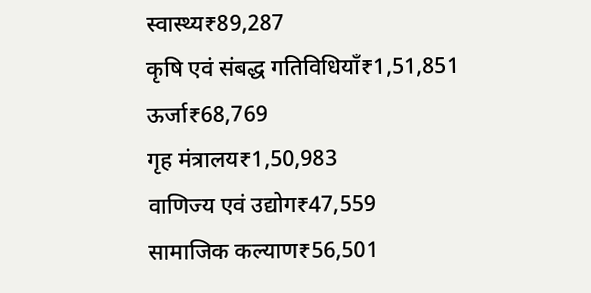स्वास्थ्य₹89,287
कृषि एवं संबद्ध गतिविधियाँ₹1,51,851
ऊर्जा₹68,769
गृह मंत्रालय₹1,50,983
वाणिज्य एवं उद्योग₹47,559
सामाजिक कल्याण₹56,501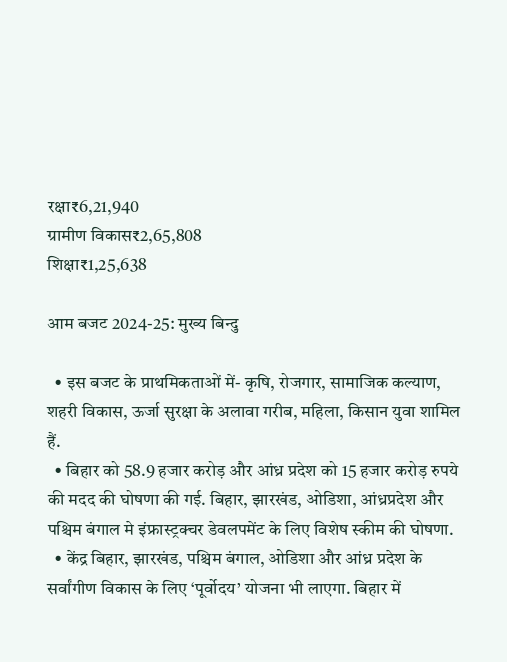रक्षा₹6,21,940
ग्रामीण विकास₹2,65,808
शिक्षा₹1,25,638

आम बजट 2024-25: मुख्य बिन्दु

  • इस बजट के प्राथमिकताओं में- कृषि, रोजगार, सामाजिक कल्याण, शहरी विकास, ऊर्जा सुरक्षा के अलावा गरीब, महिला, किसान युवा शामिल हैं.
  • बिहार को 58.9 हजार करोड़ और आंध्र प्रदेश को 15 हजार करोड़ रुपये की मदद की घोषणा की गई. बिहार, झारखंड, ओडिशा, आंध्रप्रदेश और पश्चिम बंगाल मे इंफ्रास्ट्रक्चर डेवलपमेंट के लिए विशेष स्कीम की घोषणा.
  • केंद्र बिहार, झारखंड, पश्चिम बंगाल, ओडिशा और आंध्र प्रदेश के सर्वांगीण विकास के लिए ‘पूर्वोदय’ योजना भी लाएगा. बिहार में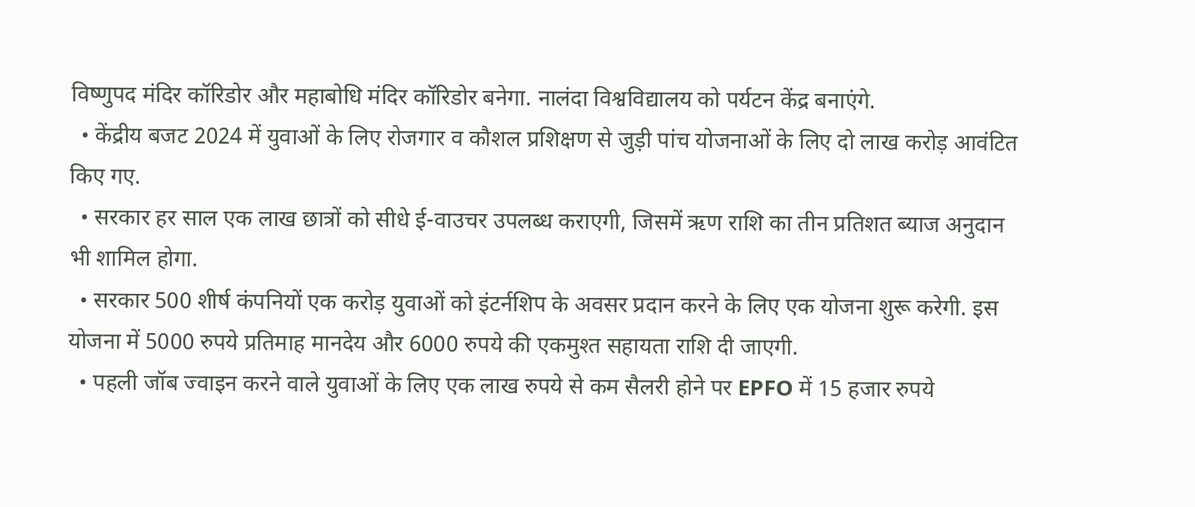विष्णुपद मंदिर कॉरिडोर और महाबोधि मंदिर कॉरिडोर बनेगा. नालंदा विश्वविद्यालय को पर्यटन केंद्र बनाएंगे.
  • केंद्रीय बजट 2024 में युवाओं के लिए रोजगार व कौशल प्रशिक्षण से जुड़ी पांच योजनाओं के लिए दो लाख करोड़ आवंटित किए गए.
  • सरकार हर साल एक लाख छात्रों को सीधे ई-वाउचर उपलब्ध कराएगी, जिसमें ऋण राशि का तीन प्रतिशत ब्याज अनुदान भी शामिल होगा.
  • सरकार 500 शीर्ष कंपनियों एक करोड़ युवाओं को इंटर्नशिप के अवसर प्रदान करने के लिए एक योजना शुरू करेगी. इस योजना में 5000 रुपये प्रतिमाह मानदेय और 6000 रुपये की एकमुश्त सहायता राशि दी जाएगी.
  • पहली जॉब ज्वाइन करने वाले युवाओं के लिए एक लाख रुपये से कम सैलरी होने पर EPFO में 15 हजार रुपये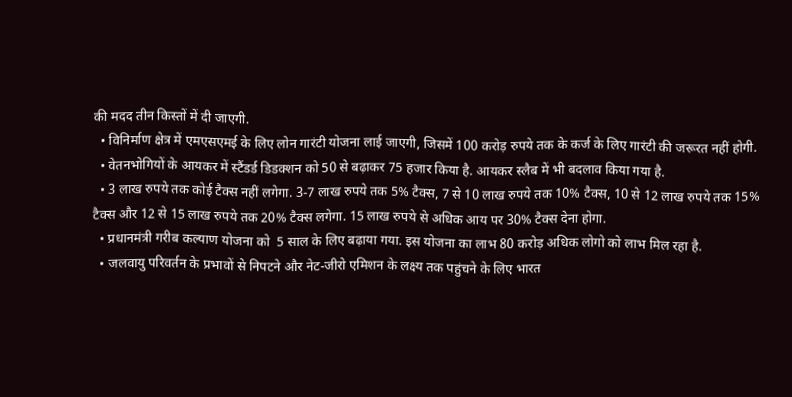की मदद तीन किस्तों में दी जाएगी.
  • विनिर्माण क्षेत्र में एमएसएमई के लिए लोन गारंटी योजना लाई जाएगी, जिसमें 100 करोड़ रुपये तक के कर्ज के लिए गारंटी की जरूरत नहीं होगी.
  • वेतनभोगियों के आयकर में स्टैंडर्ड डिडक्शन को 50 से बढ़ाकर 75 हजार किया है. आयकर स्लैब में भी बदलाव किया गया है.
  • 3 लाख रुपये तक कोई टैक्स नहीं लगेगा. 3-7 लाख रुपये तक 5% टैक्स, 7 से 10 लाख रुपये तक 10% टैक्स, 10 से 12 लाख रुपये तक 15% टैक्स और 12 से 15 लाख रुपये तक 20% टैक्स लगेगा. 15 लाख रुपये से अधिक आय पर 30% टैक्स देना होगा.
  • प्रधानमंत्री गरीब कल्याण योजना को  5 साल के लिए बढ़ाया गया. इस योजना का लाभ 80 करोड़ अधिक लोगो को लाभ मिल रहा है.
  • जलवायु परिवर्तन के प्रभावों से निपटने और नेट-जीरो एमिशन के लक्ष्‍य तक पहुंचने के लिए भारत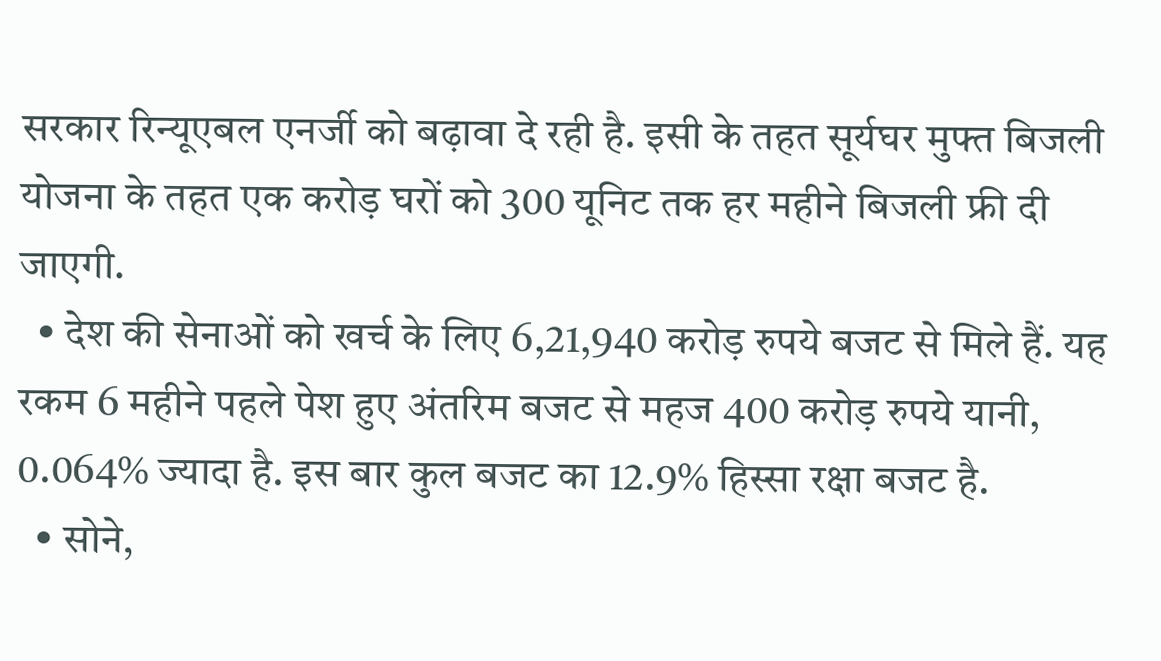सरकार रिन्‍यूएबल एनर्जी को बढ़ावा दे रही है. इसी के तहत सूर्यघर मुफ्त बिजली योजना के तहत एक करोड़ घरों को 300 यूनिट तक हर महीने बिजली फ्री दी जाएगी.
  • देश की सेनाओं को खर्च के लिए 6,21,940 करोड़ रुपये बजट से मिले हैं. यह रकम 6 महीने पहले पेश हुए अंतरिम बजट से महज 400 करोड़ रुपये यानी, 0.064% ज्यादा है. इस बार कुल बजट का 12.9% हिस्सा रक्षा बजट है.
  • सोने,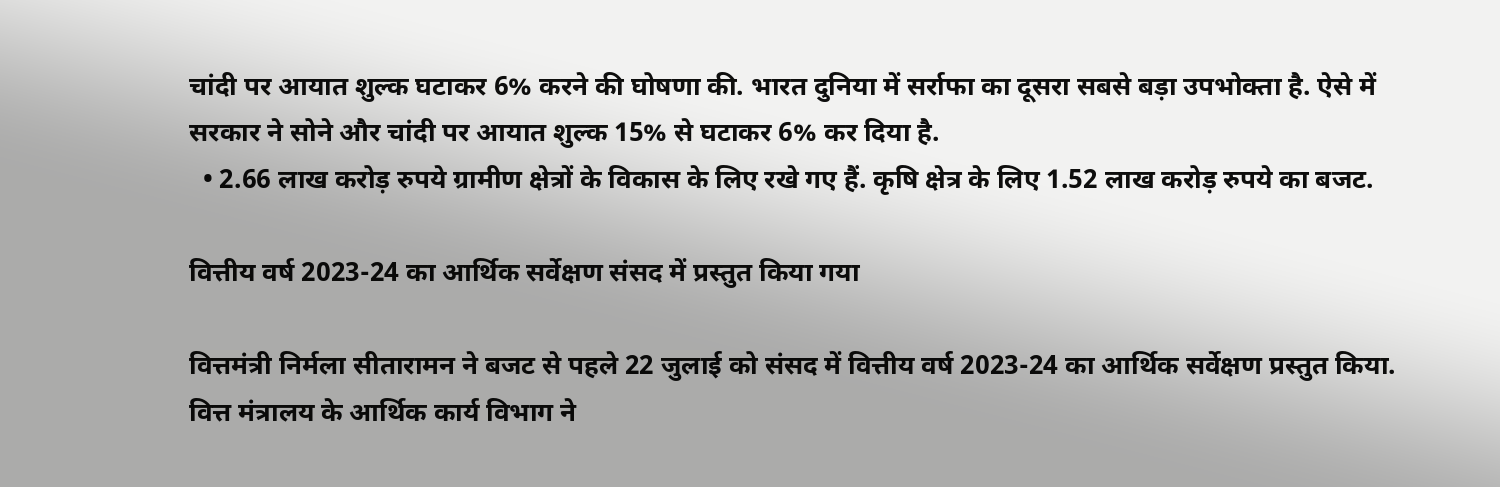चांदी पर आयात शुल्क घटाकर 6% करने की घोषणा की. भारत दुनिया में सर्राफा का दूसरा सबसे बड़ा उपभोक्ता है. ऐसे में सरकार ने सोने और चांदी पर आयात शुल्क 15% से घटाकर 6% कर दिया है.
  • 2.66 लाख करोड़ रुपये ग्रामीण क्षेत्रों के विकास के लिए रखे गए हैं. कृषि क्षेत्र के लिए 1.52 लाख करोड़ रुपये का बजट.

वित्तीय वर्ष 2023-24 का आर्थिक सर्वेक्षण संसद में प्रस्तुत किया गया

वित्तमंत्री निर्मला सीतारामन ने बजट से पहले 22 जुलाई को संसद में वित्तीय वर्ष 2023-24 का आर्थिक सर्वेक्षण प्रस्तुत किया. वित्त मंत्रालय के आर्थिक कार्य विभाग ने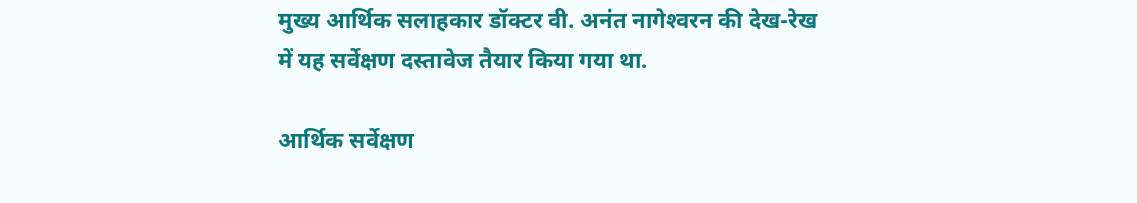मुख्‍य आर्थिक सलाहकार डॉक्‍टर वी. अनंत नागेश्‍वरन की देख-रेख में यह सर्वेक्षण दस्‍तावेज तैयार किया गया था.

आर्थिक सर्वेक्षण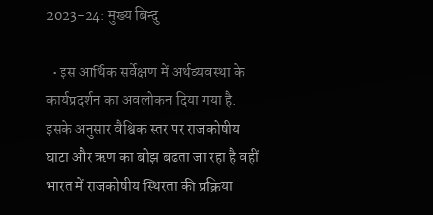2023-24: मुख्य बिन्दु

  • इस आर्थिक सर्वेक्षण में अर्थव्‍यवस्‍था के कार्यप्रदर्शन का अवलोकन दिया गया है. इसके अनुसार वैश्विक स्‍तर पर राजकोषीय घाटा और ऋण का बोझ बढता जा रहा है वहीं भारत में राजकोषीय स्थिरता की प्रक्रिया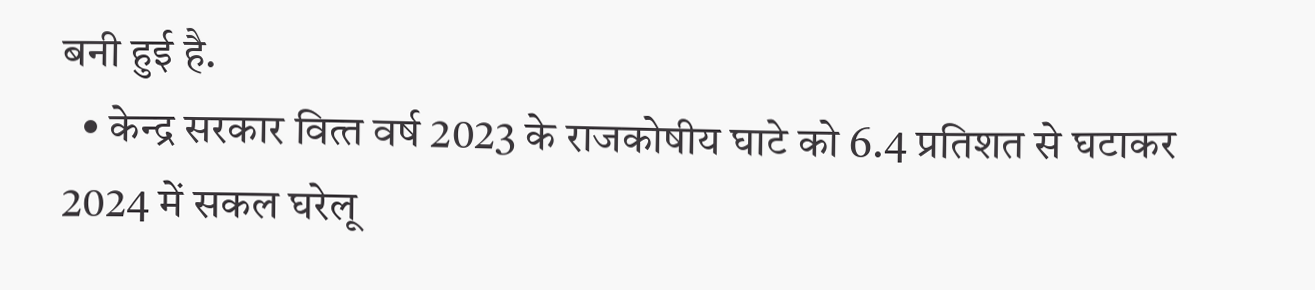बनी हुई है.
  • केन्‍द्र सरकार वित्‍त वर्ष 2023 के राजकोषीय घाटे को 6.4 प्रतिशत से घटाकर 2024 में सकल घरेलू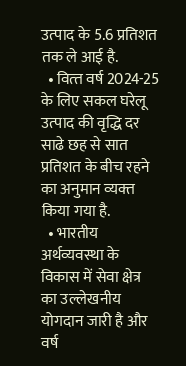उत्‍पाद के 5.6 प्रतिशत तक ले आई है.
  • वित्‍त वर्ष 2024-25 के लिए सकल घरेलू उत्‍पाद की वृद्धि दर साढे छह से सात प्रतिशत के बीच रहने का अनुमान व्‍यक्‍त किया गया है.
  • भारतीय अर्थव्‍यवस्‍था के विकास में सेवा क्षेत्र का उल्‍लेखनीय योगदान जारी है और वर्ष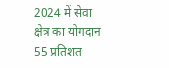2024 में सेवा क्षेत्र का योगदान 55 प्रतिशत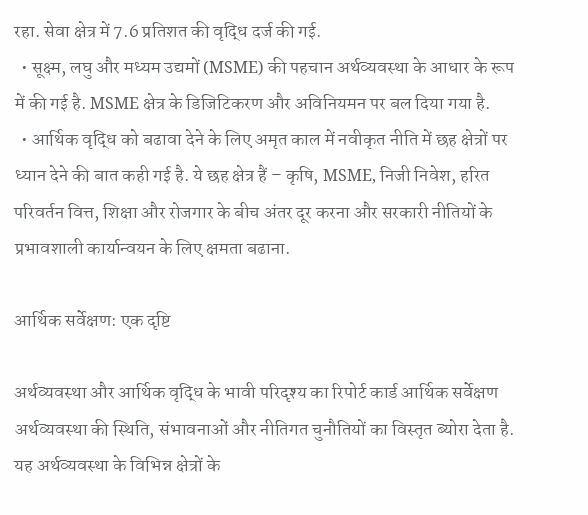रहा. सेवा क्षेत्र में 7.6 प्रतिशत की वृद्धि दर्ज की गई.
  • सूक्ष्‍म, लघु और मध्‍यम उद्यमों (MSME) की पहचान अर्थव्‍यवस्‍था के आधार के रूप में की गई है. MSME क्षेत्र के डिजिटिकरण और अविनियमन पर बल दिया गया है.
  • आर्थिक वृद्धि को बढावा देने के लिए अमृत काल में नवीकृत नीति में छह क्षेत्रों पर ध्‍यान देने की बात कही गई है. ये छह क्षेत्र हैं – कृषि, MSME, निजी निवेश, हरित परिवर्तन वित्त, शिक्षा और रोजगार के बीच अंतर दूर करना और सरकारी नीतियों के प्रभावशाली कार्यान्‍वयन के लिए क्षमता बढाना.

आर्थिक सर्वेक्षण: एक दृष्टि

अर्थव्‍यवस्‍था और आर्थिक वृद्धि के भावी परिदृश्‍य का रिपोर्ट कार्ड आर्थिक सर्वेक्षण अर्थव्यवस्था की स्थिति, संभावनाओं और नीतिगत चुनौतियों का विस्तृत ब्योरा देता है. यह अर्थव्यवस्था के विभिन्न क्षेत्रों के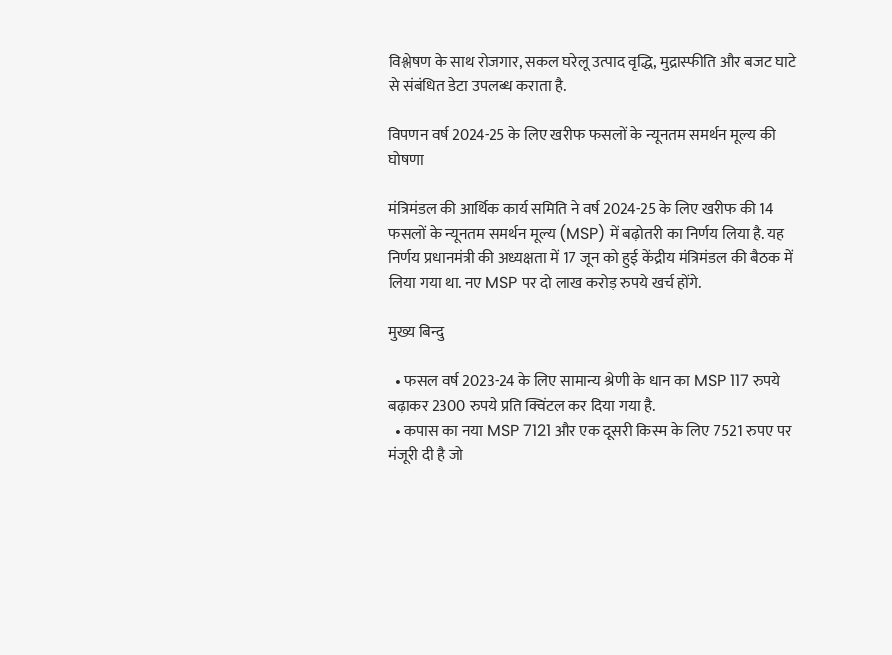विश्लेषण के साथ रोजगार, सकल घरेलू उत्पाद वृद्धि, मुद्रास्‍फीति और बजट घाटे से संबंधित डेटा उपलब्ध कराता है.

विपणन वर्ष 2024-25 के लिए खरीफ फसलों के न्यूनतम समर्थन मूल्य की घोषणा

मंत्रिमंडल की आर्थिक कार्य समिति ने वर्ष 2024-25 के लिए खरीफ की 14 फसलों के न्यूनतम समर्थन मूल्य (MSP) में बढ़ोतरी का निर्णय लिया है. यह निर्णय प्रधानमंत्री की अध्यक्षता में 17 जून को हुई केंद्रीय मंत्रिमंडल की बैठक में लिया गया था. नए MSP पर दो लाख करोड़ रुपये खर्च होंगे.

मुख्य बिन्दु

  • फसल वर्ष 2023-24 के लिए सामान्य श्रेणी के धान का MSP 117 रुपये बढ़ाकर 2300 रुपये प्रति क्विंटल कर दिया गया है.
  • कपास का नया MSP 7121 और एक दूसरी किस्म के लिए 7521 रुपए पर मंजूरी दी है जो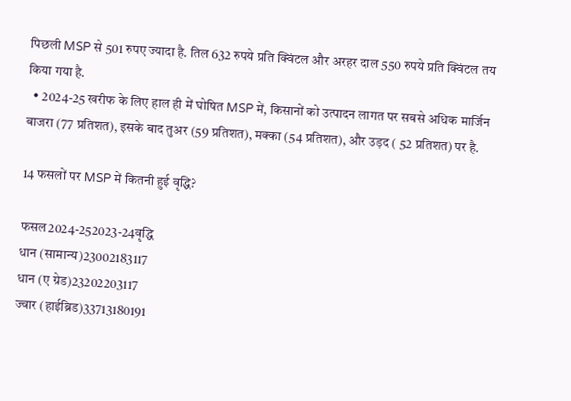पिछली MSP से 501 रुपए ज्यादा है. तिल 632 रुपये प्रति क्विंटल और अरहर दाल 550 रुपये प्रति क्विंटल तय किया गया है.
  • 2024-25 खरीफ के लिए हाल ही में घोषित MSP में, किसानों को उत्पादन लागत पर सबसे अधिक मार्जिन बाजरा (77 प्रतिशत), इसके बाद तुअर (59 प्रतिशत), मक्का (54 प्रतिशत), और उड़द ( 52 प्रतिशत) पर है.

14 फसलों पर MSP में कितनी हुई वृद्धि?

फसल2024-252023-24वृद्धि
धान (सामान्य)23002183117
धान (ए ग्रेड)23202203117
ज्वार (हाईब्रिड)33713180191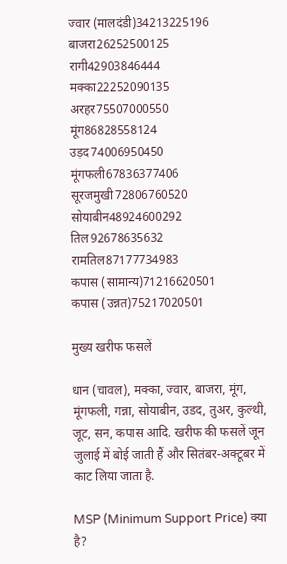ज्वार (मालदंडी)34213225196
बाजरा26252500125
रागी42903846444
मक्का22252090135
अरहर75507000550
मूंग86828558124
उड़द74006950450
मूंगफली67836377406
सूरजमुखी72806760520
सोयाबीन48924600292
तिल92678635632
रामतिल87177734983
कपास (सामान्य)71216620501
कपास (उन्नत)75217020501

मुख्य खरीफ फसलें

धान (चावल), मक्का, ज्वार, बाजरा, मूंग, मूंगफली, गन्ना, सोयाबीन, उडद, तुअर, कुल्थी, जूट, सन, कपास आदि. खरीफ की फसलें जून जुलाई में बोई जाती हैं और सितंबर-अक्टूबर में काट लिया जाता है.

MSP (Minimum Support Price) क्या है?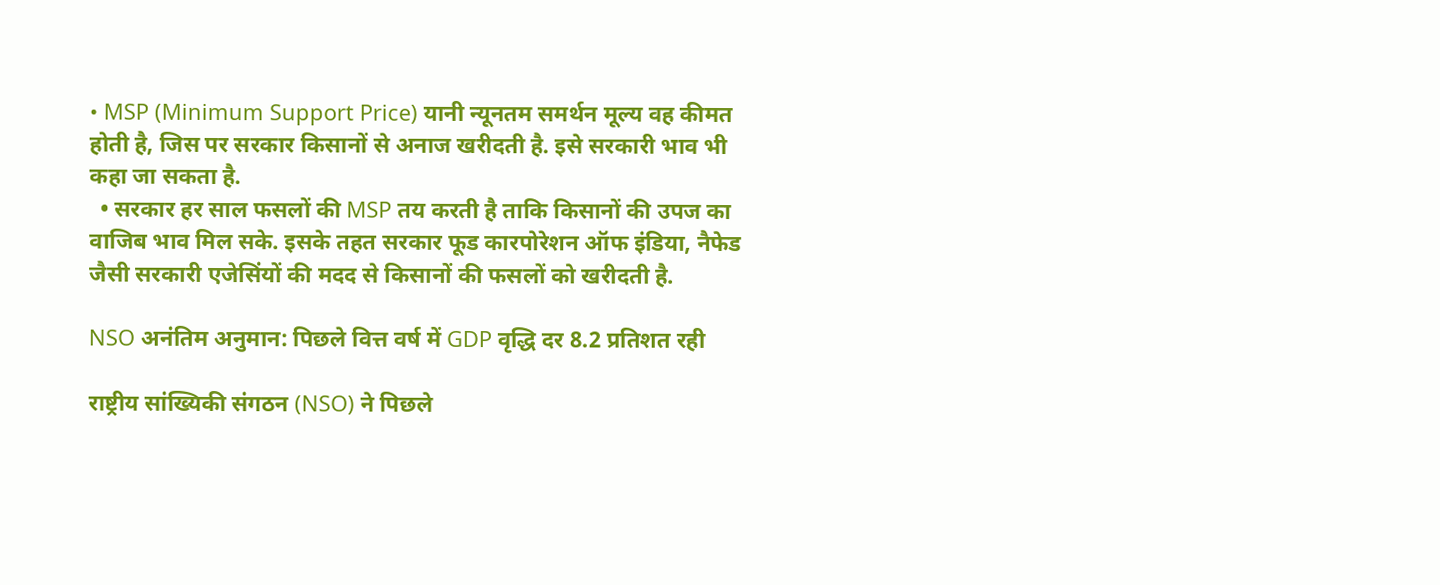• MSP (Minimum Support Price) यानी न्यूनतम समर्थन मूल्य वह कीमत होती है, जिस पर सरकार किसानों से अनाज खरीदती है. इसे सरकारी भाव भी कहा जा सकता है.
  • सरकार हर साल फसलों की MSP तय करती है ताकि किसानों की उपज का वाजिब भाव मिल सके. इसके तहत सरकार फूड कारपोरेशन ऑफ इंडिया, नैफेड जैसी सरकारी एजेसिंयों की मदद से किसानों की फसलों को खरीदती है.

NSO अनंतिम अनुमान: पिछले वित्त वर्ष में GDP वृद्धि दर 8.2 प्रतिशत रही

राष्ट्रीय सांख्यिकी संगठन (NSO) ने पिछले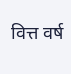वित्त वर्ष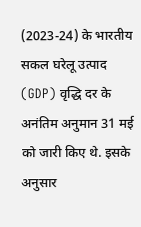(2023-24) के भारतीय सकल घरेलू उत्पाद (GDP) वृद्धि दर के अनंतिम अनुमान 31 मई को जारी किए थे. इसके अनुसार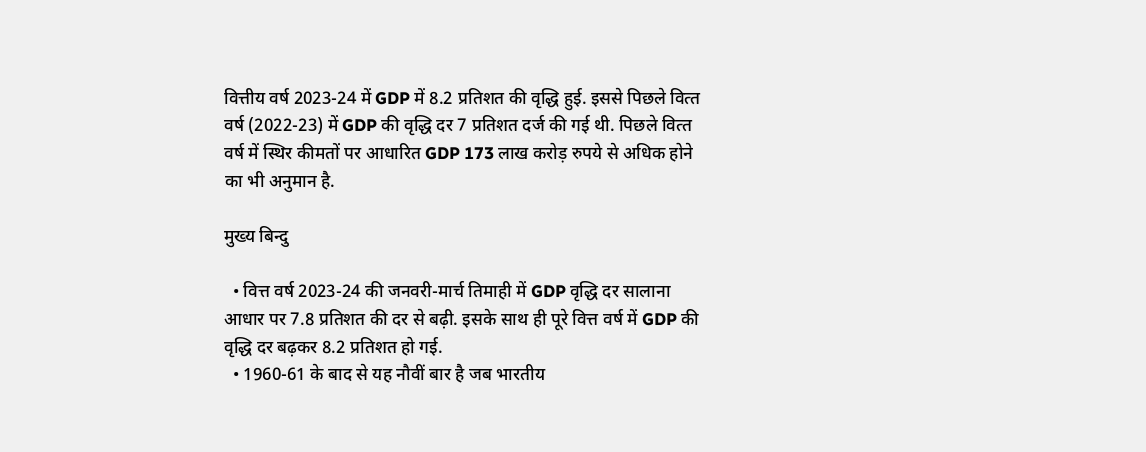वित्तीय वर्ष 2023-24 में GDP में 8.2 प्रतिशत की वृद्धि हुई. इससे पिछले वित्‍त वर्ष (2022-23) में GDP की वृद्धि दर 7 प्रतिशत दर्ज की गई थी. पिछले वित्‍त वर्ष में स्थिर कीमतों पर आधारित GDP 173 लाख करोड़ रुपये से अधिक होने का भी अनुमान है.

मुख्य बिन्दु

  • वित्त वर्ष 2023-24 की जनवरी-मार्च तिमाही में GDP वृद्धि दर सालाना आधार पर 7.8 प्रतिशत की दर से बढ़ी. इसके साथ ही पूरे वित्त वर्ष में GDP की वृद्धि दर बढ़कर 8.2 प्रतिशत हो गई.
  • 1960-61 के बाद से यह नौवीं बार है जब भारतीय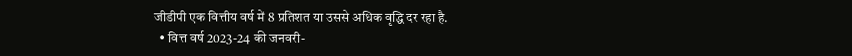जीडीपी एक वित्तीय वर्ष में 8 प्रतिशत या उससे अधिक वृद्धि दर रहा है.
  • वित्त वर्ष 2023-24 की जनवरी-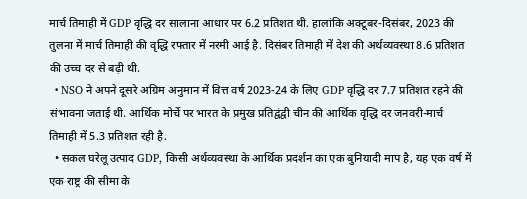मार्च तिमाही में GDP वृद्धि दर सालाना आधार पर 6.2 प्रतिशत थी. हालांकि अक्टूबर-दिसंबर, 2023 की तुलना में मार्च तिमाही की वृद्धि रफ्तार में नरमी आई है. दिसंबर तिमाही में देश की अर्थव्यवस्था 8.6 प्रतिशत की उच्च दर से बढ़ी थी.
  • NSO ने अपने दूसरे अग्रिम अनुमान में वित्त वर्ष 2023-24 के लिए GDP वृद्धि दर 7.7 प्रतिशत रहने की संभावना जताई थी. आर्थिक मोर्चे पर भारत के प्रमुख प्रतिद्वंद्वी चीन की आर्थिक वृद्धि दर जनवरी-मार्च तिमाही में 5.3 प्रतिशत रही है.
  • सकल घरेलू उत्पाद GDP, किसी अर्थव्यवस्था के आर्थिक प्रदर्शन का एक बुनियादी माप है, यह एक वर्ष में एक राष्ट्र की सीमा के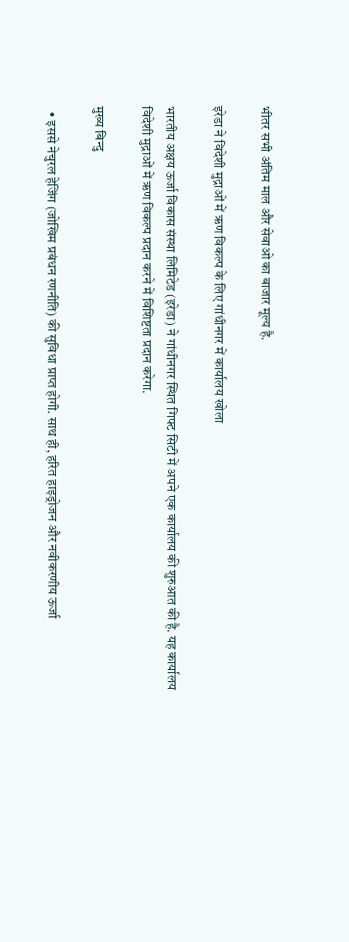भीतर सभी अंतिम माल और सेवाओ का बाजार मूल्य है.

इरेडा ने विदेशी मुद्राओं में ऋण विकल्प के लिए गांधीनगर में कार्यालय खोला

भारतीय अक्षय ऊर्जा विकास संस्था लिमिटेड (इरेडा) ने गांधीनगर स्थित गिफ्ट सिटी में अपने एक कार्यालय की शुरुआत की है. यह कार्यालय विदेशी मुद्राओं में ऋण विकल्प प्रदान करने में विशिष्टता प्रदान करेगा.

मुख्य बिन्दु

  • इससे नेचुरल हेजिंग (जोखिम प्रबंधन रणनीति) की सुविधा प्राप्त होगी. साथ ही, हरित हाइड्रोजन और नवीकरणीय ऊर्जा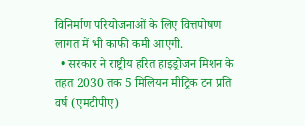विनिर्माण परियोजनाओं के लिए वित्तपोषण लागत में भी काफी कमी आएगी.
  • सरकार ने राष्ट्रीय हरित हाइड्रोजन मिशन के तहत 2030 तक 5 मिलियन मीट्रिक टन प्रति वर्ष (एमटीपीए)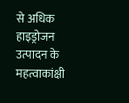से अधिक हाइड्रोजन उत्पादन के महत्वाकांक्षी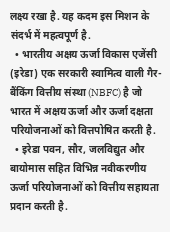लक्ष्य रखा है. यह कदम इस मिशन के संदर्भ में महत्वपूर्ण है.
  • भारतीय अक्षय ऊर्जा विकास एजेंसी (इरेडा) एक सरकारी स्वामित्व वाली गैर-बैंकिंग वित्तीय संस्था (NBFC) है जो भारत में अक्षय ऊर्जा और ऊर्जा दक्षता परियोजनाओं को वित्तपोषित करती है.
  • इरेडा पवन, सौर, जलविद्युत और बायोमास सहित विभिन्न नवीकरणीय ऊर्जा परियोजनाओं को वित्तीय सहायता प्रदान करती है.